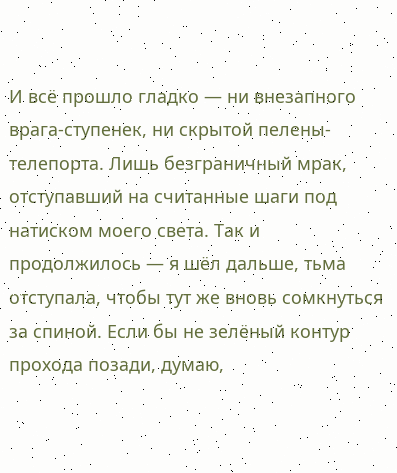И всё прошло гладко — ни внезапного врага-ступенек, ни скрытой пелены-телепорта. Лишь безграничный мрак, отступавший на считанные шаги под натиском моего света. Так и продолжилось — я шёл дальше, тьма отступала, чтобы тут же вновь сомкнуться за спиной. Если бы не зелёный контур прохода позади, думаю,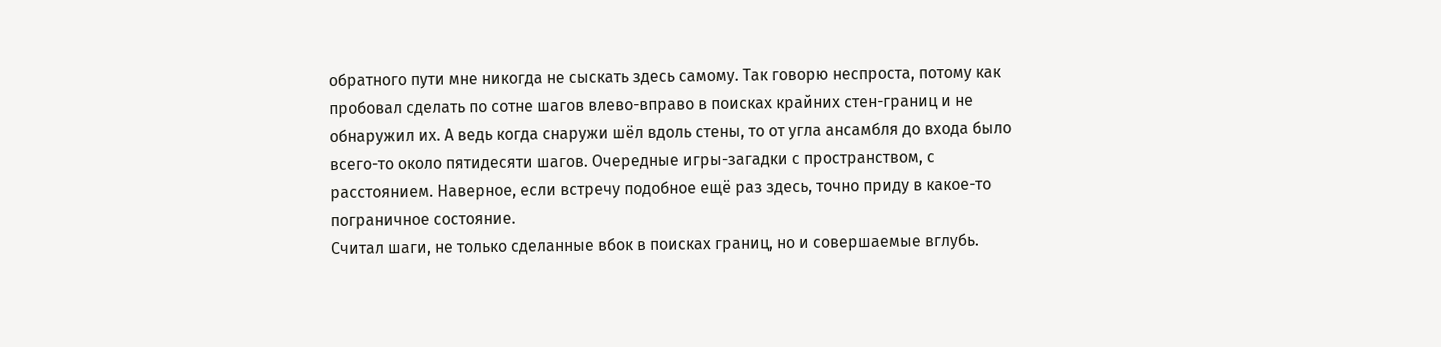обратного пути мне никогда не сыскать здесь самому. Так говорю неспроста, потому как пробовал сделать по сотне шагов влево-вправо в поисках крайних стен-границ и не обнаружил их. А ведь когда снаружи шёл вдоль стены, то от угла ансамбля до входа было всего-то около пятидесяти шагов. Очередные игры-загадки с пространством, с расстоянием. Наверное, если встречу подобное ещё раз здесь, точно приду в какое-то пограничное состояние.
Считал шаги, не только сделанные вбок в поисках границ, но и совершаемые вглубь.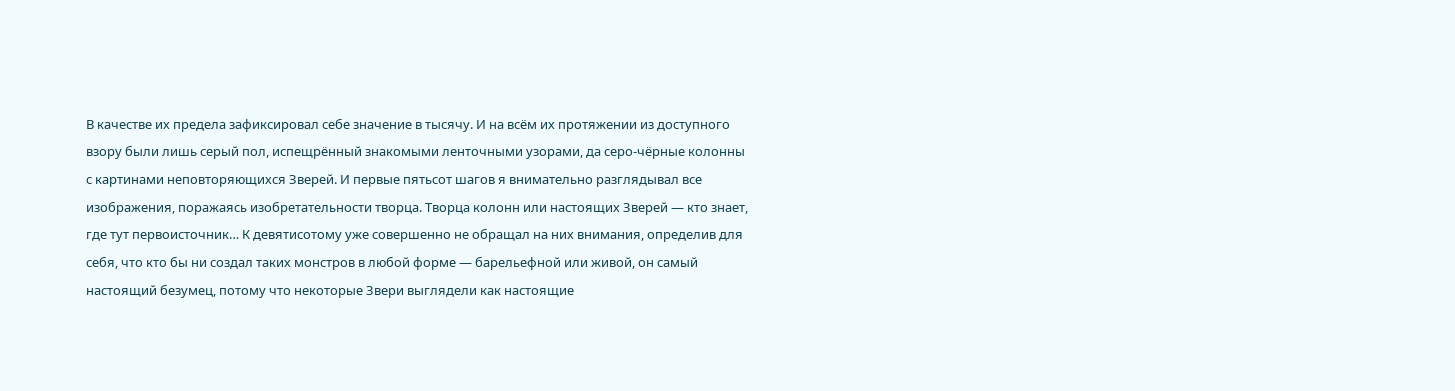В качестве их предела зафиксировал себе значение в тысячу. И на всём их протяжении из доступного взору были лишь серый пол, испещрённый знакомыми ленточными узорами, да серо-чёрные колонны с картинами неповторяющихся Зверей. И первые пятьсот шагов я внимательно разглядывал все изображения, поражаясь изобретательности творца. Творца колонн или настоящих Зверей — кто знает, где тут первоисточник… К девятисотому уже совершенно не обращал на них внимания, определив для себя, что кто бы ни создал таких монстров в любой форме — барельефной или живой, он самый настоящий безумец, потому что некоторые Звери выглядели как настоящие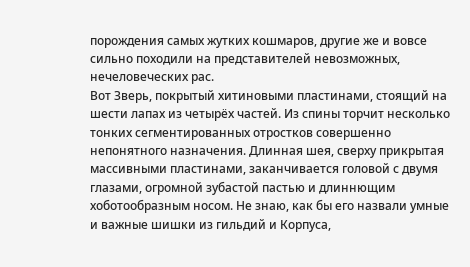порождения самых жутких кошмаров, другие же и вовсе сильно походили на представителей невозможных, нечеловеческих рас.
Вот Зверь, покрытый хитиновыми пластинами, стоящий на шести лапах из четырёх частей. Из спины торчит несколько тонких сегментированных отростков совершенно непонятного назначения. Длинная шея, сверху прикрытая массивными пластинами, заканчивается головой с двумя глазами, огромной зубастой пастью и длиннющим хоботообразным носом. Не знаю, как бы его назвали умные и важные шишки из гильдий и Корпуса,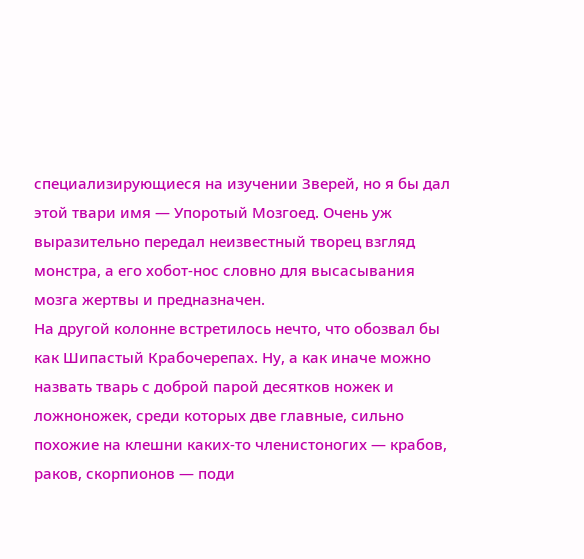специализирующиеся на изучении Зверей, но я бы дал этой твари имя — Упоротый Мозгоед. Очень уж выразительно передал неизвестный творец взгляд монстра, а его хобот-нос словно для высасывания мозга жертвы и предназначен.
На другой колонне встретилось нечто, что обозвал бы как Шипастый Крабочерепах. Ну, а как иначе можно назвать тварь с доброй парой десятков ножек и ложноножек, среди которых две главные, сильно похожие на клешни каких-то членистоногих — крабов, раков, скорпионов — поди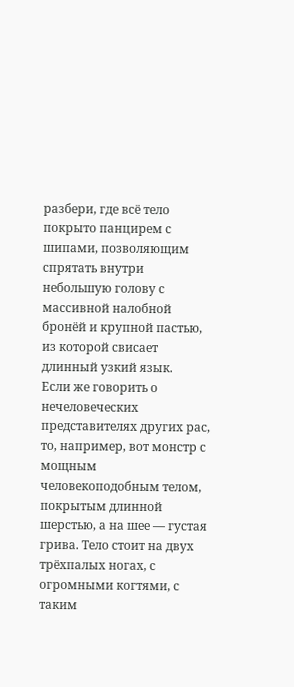разбери, где всё тело покрыто панцирем с шипами, позволяющим спрятать внутри небольшую голову с массивной налобной бронёй и крупной пастью, из которой свисает длинный узкий язык.
Если же говорить о нечеловеческих представителях других рас, то, например, вот монстр с мощным человекоподобным телом, покрытым длинной шерстью, а на шее — густая грива. Тело стоит на двух трёхпалых ногах, с огромными когтями, с таким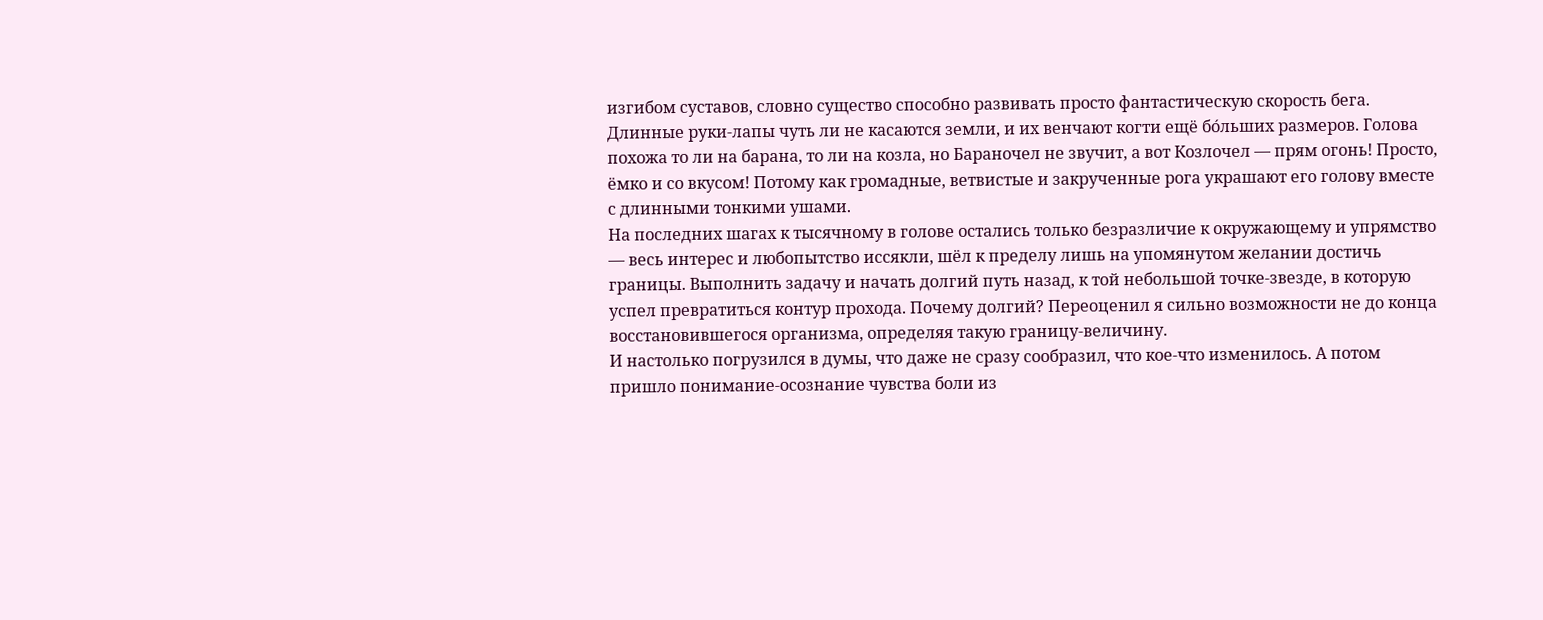изгибом суставов, словно существо способно развивать просто фантастическую скорость бега. Длинные руки-лапы чуть ли не касаются земли, и их венчают когти ещё бо́льших размеров. Голова похожа то ли на барана, то ли на козла, но Бараночел не звучит, а вот Козлочел — прям огонь! Просто, ёмко и со вкусом! Потому как громадные, ветвистые и закрученные рога украшают его голову вместе с длинными тонкими ушами.
На последних шагах к тысячному в голове остались только безразличие к окружающему и упрямство — весь интерес и любопытство иссякли, шёл к пределу лишь на упомянутом желании достичь границы. Выполнить задачу и начать долгий путь назад, к той небольшой точке-звезде, в которую успел превратиться контур прохода. Почему долгий? Переоценил я сильно возможности не до конца восстановившегося организма, определяя такую границу-величину.
И настолько погрузился в думы, что даже не сразу сообразил, что кое-что изменилось. А потом пришло понимание-осознание чувства боли из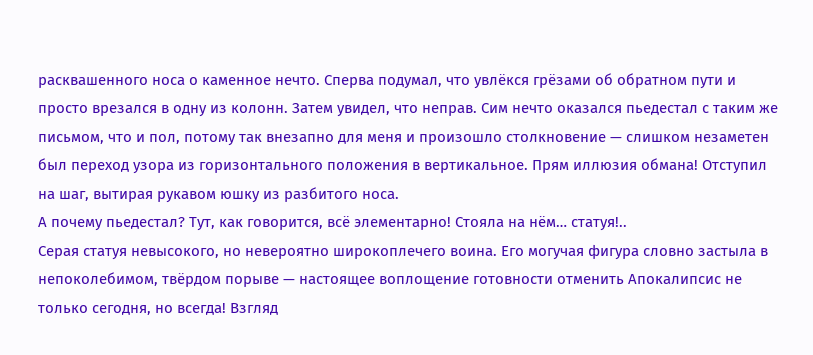расквашенного носа о каменное нечто. Сперва подумал, что увлёкся грёзами об обратном пути и просто врезался в одну из колонн. Затем увидел, что неправ. Сим нечто оказался пьедестал с таким же письмом, что и пол, потому так внезапно для меня и произошло столкновение — слишком незаметен был переход узора из горизонтального положения в вертикальное. Прям иллюзия обмана! Отступил на шаг, вытирая рукавом юшку из разбитого носа.
А почему пьедестал? Тут, как говорится, всё элементарно! Стояла на нём… статуя!..
Серая статуя невысокого, но невероятно широкоплечего воина. Его могучая фигура словно застыла в непоколебимом, твёрдом порыве — настоящее воплощение готовности отменить Апокалипсис не только сегодня, но всегда! Взгляд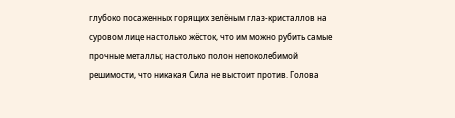глубоко посаженных горящих зелёным глаз-кристаллов на суровом лице настолько жёсток, что им можно рубить самые прочные металлы; настолько полон непоколебимой решимости, что никакая Сила не выстоит против. Голова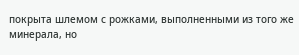покрыта шлемом с рожками, выполненными из того же минерала, но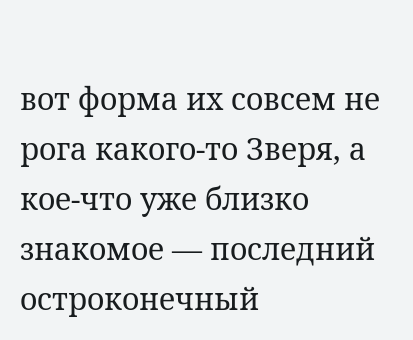вот форма их совсем не рога какого-то Зверя, а кое-что уже близко знакомое — последний остроконечный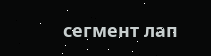сегмент лап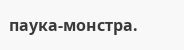паука-монстра.